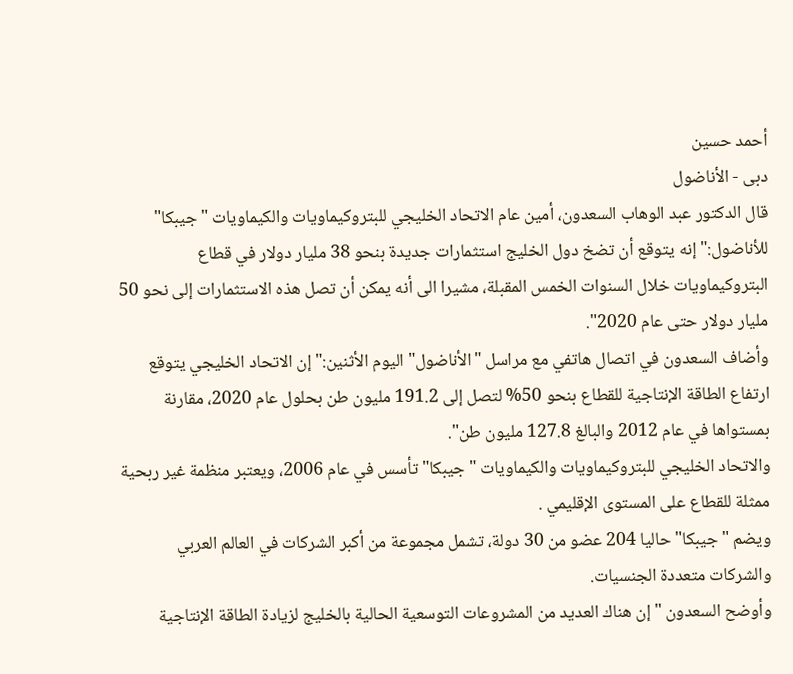أحمد حسين
دبى - الأناضول
قال الدكتور عبد الوهاب السعدون، أمين عام الاتحاد الخليجي للبتروكيماويات والكيماويات "جيبكا" للأناضول:" إنه يتوقع أن تضخ دول الخليج استثمارات جديدة بنحو 38 مليار دولار في قطاع البتروكيماويات خلال السنوات الخمس المقبلة، مشيرا الى أنه يمكن أن تصل هذه الاستثمارات إلى نحو 50 مليار دولار حتى عام 2020".
وأضاف السعدون في اتصال هاتفي مع مراسل "الأناضول" اليوم الأثنين:" إن الاتحاد الخليجي يتوقع ارتفاع الطاقة الإنتاجية للقطاع بنحو 50% لتصل إلى 191.2 مليون طن بحلول عام 2020، مقارنة بمستواها في عام 2012 والبالغ 127.8 مليون طن".
والاتحاد الخليجي للبتروكيماويات والكيماويات "جيبكا" تأسس في عام 2006، ويعتبر منظمة غير ربحية ممثلة للقطاع على المستوى الإقليمي .
ويضم "جيبكا" حاليا 204 عضو من 30 دولة، تشمل مجموعة من أكبر الشركات في العالم العربي والشركات متعددة الجنسيات.
وأوضح السعدون " إن هناك العديد من المشروعات التوسعية الحالية بالخليج لزيادة الطاقة الإنتاجية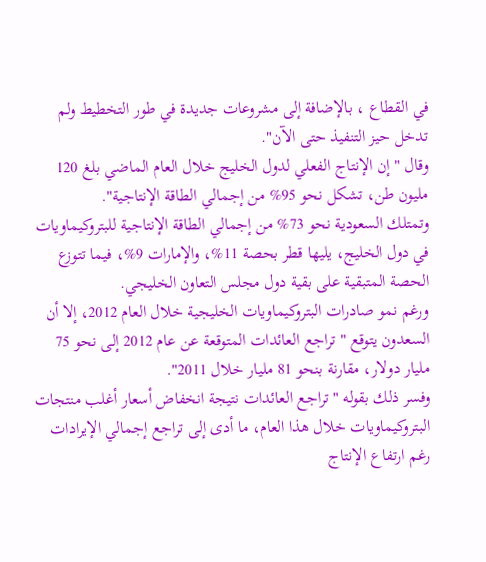في القطاع ، بالإضافة إلى مشروعات جديدة في طور التخطيط ولم تدخل حيز التنفيذ حتى الآن".
وقال " إن الإنتاج الفعلي لدول الخليج خلال العام الماضي بلغ 120 مليون طن، تشكل نحو 95% من إجمالي الطاقة الإنتاجية".
وتمتلك السعودية نحو 73% من إجمالي الطاقة الإنتاجية للبتروكيماويات في دول الخليج، يليها قطر بحصة 11%، والإمارات 9%، فيما تتوزع الحصة المتبقية على بقية دول مجلس التعاون الخليجي.
ورغم نمو صادرات البتروكيماويات الخليجية خلال العام 2012، إلا أن السعدون يتوقع " تراجع العائدات المتوقعة عن عام 2012 إلى نحو 75 مليار دولار، مقارنة بنحو 81 مليار خلال 2011".
وفسر ذلك بقوله "تراجع العائدات نتيجة انخفاض أسعار أغلب منتجات البتروكيماويات خلال هذا العام، ما أدى إلى تراجع إجمالي الإيرادات رغم ارتفاع الإنتاج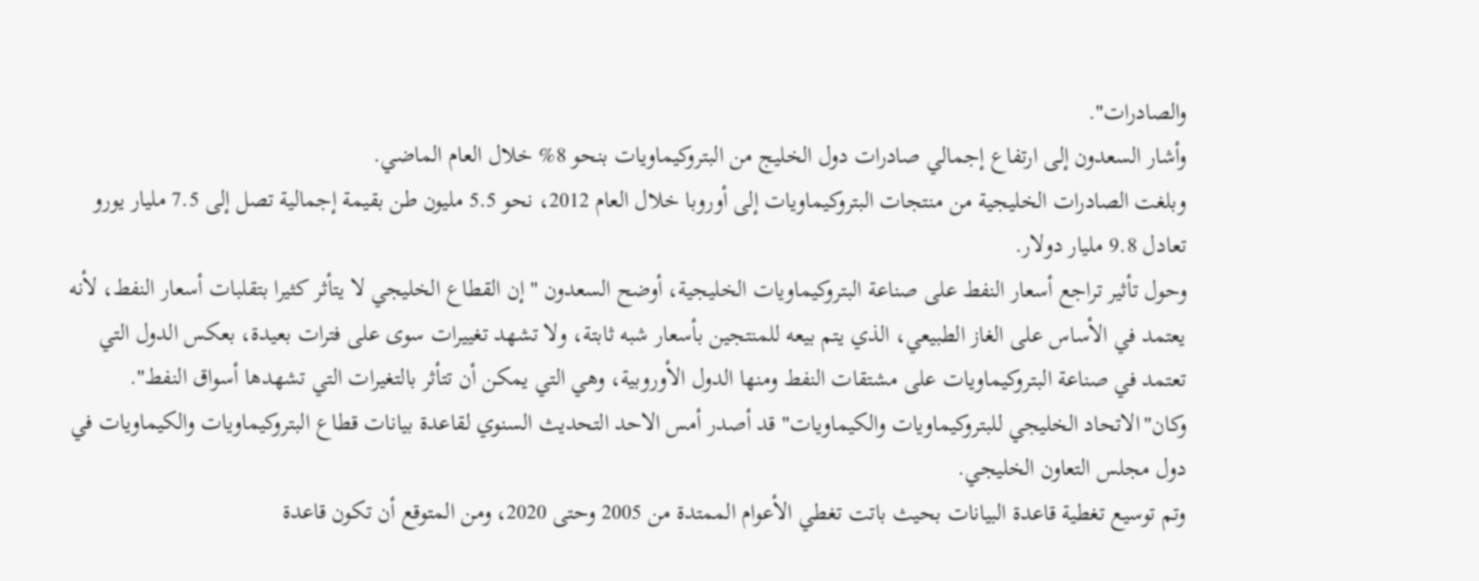والصادرات".
وأشار السعدون إلى ارتفاع إجمالي صادرات دول الخليج من البتروكيماويات بنحو 8% خلال العام الماضي.
وبلغت الصادرات الخليجية من منتجات البتروكيماويات إلى أوروبا خلال العام 2012، نحو 5.5 مليون طن بقيمة إجمالية تصل إلى 7.5 مليار يورو تعادل 9.8 مليار دولار.
وحول تأثير تراجع أسعار النفط على صناعة البتروكيماويات الخليجية، أوضح السعدون " إن القطاع الخليجي لا يتأثر كثيرا بتقلبات أسعار النفط، لأنه يعتمد في الأساس على الغاز الطبيعي، الذي يتم بيعه للمنتجين بأسعار شبه ثابتة، ولا تشهد تغييرات سوى على فترات بعيدة، بعكس الدول التي تعتمد في صناعة البتروكيماويات على مشتقات النفط ومنها الدول الأوروبية، وهي التي يمكن أن تتأثر بالتغيرات التي تشهدها أسواق النفط".
وكان"الاتحاد الخليجي للبتروكيماويات والكيماويات" قد أصدر أمس الاحد التحديث السنوي لقاعدة بيانات قطاع البتروكيماويات والكيماويات في دول مجلس التعاون الخليجي.
وتم توسيع تغطية قاعدة البيانات بحيث باتت تغطي الأعوام الممتدة من 2005 وحتى 2020، ومن المتوقع أن تكون قاعدة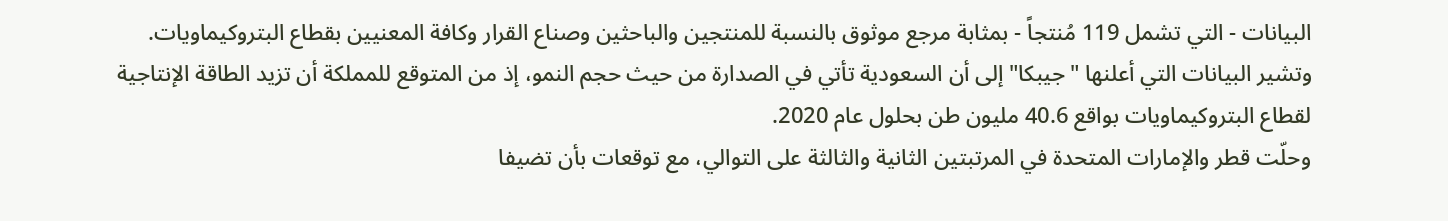البيانات - التي تشمل 119 مُنتجاً - بمثابة مرجع موثوق بالنسبة للمنتجين والباحثين وصناع القرار وكافة المعنيين بقطاع البتروكيماويات.
وتشير البيانات التي أعلنها "جيبكا" إلى أن السعودية تأتي في الصدارة من حيث حجم النمو، إذ من المتوقع للمملكة أن تزيد الطاقة الإنتاجية لقطاع البتروكيماويات بواقع 40.6 مليون طن بحلول عام 2020.
وحلّت قطر والإمارات المتحدة في المرتبتين الثانية والثالثة على التوالي، مع توقعات بأن تضيفا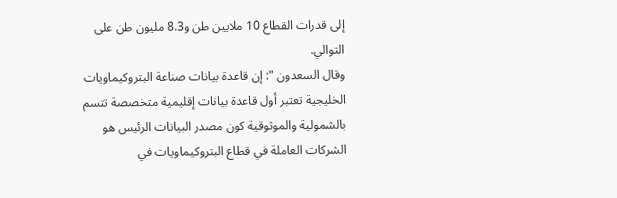إلى قدرات القطاع 10 ملايين طن و8.3 مليون طن على التوالي.
وقال السعدون ": إن قاعدة بيانات صناعة البتروكيماويات الخليجية تعتبر أول قاعدة بيانات إقليمية متخصصة تتسم بالشمولية والموثوقية كون مصدر البيانات الرئيس هو الشركات العاملة في قطاع البتروكيماويات في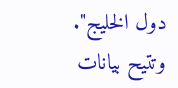دول الخليج".
وتتيح بيانات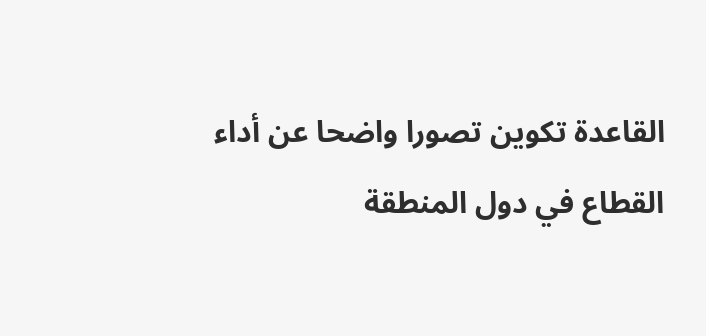القاعدة تكوين تصورا واضحا عن أداء القطاع في دول المنطقة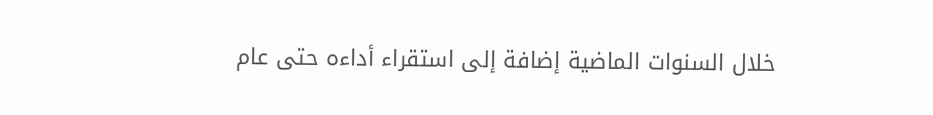خلال السنوات الماضية إضافة إلى استقراء أداءه حتى عام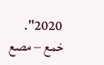2020".
خمع – مصع